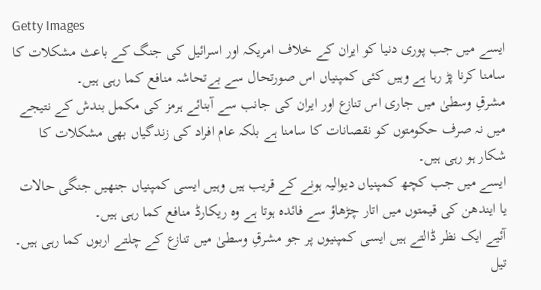Getty Images
ایسے میں جب پوری دنیا کو ایران کے خلاف امریکہ اور اسرائیل کی جنگ کے باعث مشکلات کا سامنا کرنا پڑ رہا ہے وہیں کئی کمپنیاں اس صورتحال سے بےتحاشہ منافع کما رہی ہیں۔
مشرقِ وسطیٰ میں جاری اس تنازع اور ایران کی جانب سے آبنائے ہرمز کی مکمل بندش کے نتیجے میں نہ صرف حکومتوں کو نقصانات کا سامنا ہے بلکہ عام افراد کی زندگیاں بھی مشکلات کا شکار ہو رہی ہیں۔
ایسے میں جب کچھ کمپنیاں دیوالیہ ہونے کے قریب ہیں وہیں ایسی کمپنیاں جنھیں جنگی حالات یا ایندھن کی قیمتوں میں اتار چڑھاؤ سے فائدہ ہوتا ہے وہ ریکارڈ منافع کما رہی ہیں۔
آئیے ایک نظر ڈالتے ہیں ایسی کمپنیوں پر جو مشرقِ وسطیٰ میں تنازع کے چلتے اربوں کما رہی ہیں۔
تیل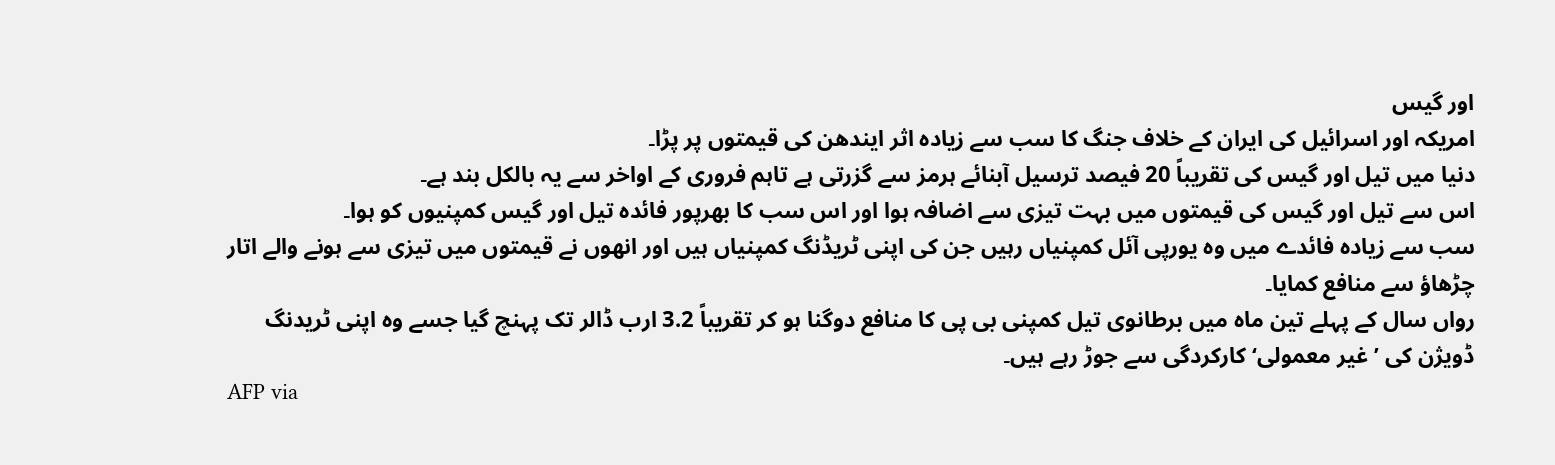اور گیس
امریکہ اور اسرائیل کی ایران کے خلاف جنگ کا سب سے زیادہ اثر ایندھن کی قیمتوں پر پڑا۔
دنیا میں تیل اور گیس کی تقریباً 20 فیصد ترسیل آبنائے ہرمز سے گزرتی ہے تاہم فروری کے اواخر سے یہ بالکل بند ہے۔
اس سے تیل اور گیس کی قیمتوں میں بہت تیزی سے اضافہ ہوا اور اس سب کا بھرپور فائدہ تیل اور گیس کمپنیوں کو ہوا۔
سب سے زیادہ فائدے میں وہ یورپی آئل کمپنیاں رہیں جن کی اپنی ٹریڈنگ کمپنیاں ہیں اور انھوں نے قیمتوں میں تیزی سے ہونے والے اتار چڑھاؤ سے منافع کمایا۔
رواں سال کے پہلے تین ماہ میں برطانوی تیل کمپنی بی پی کا منافع دوگنا ہو کر تقریباً 3.2 ارب ڈالر تک پہنچ گیا جسے وہ اپنی ٹریدنگ ڈویژن کی ’غیر معمولی‘ کارکردگی سے جوڑ رہے ہیں۔
AFP via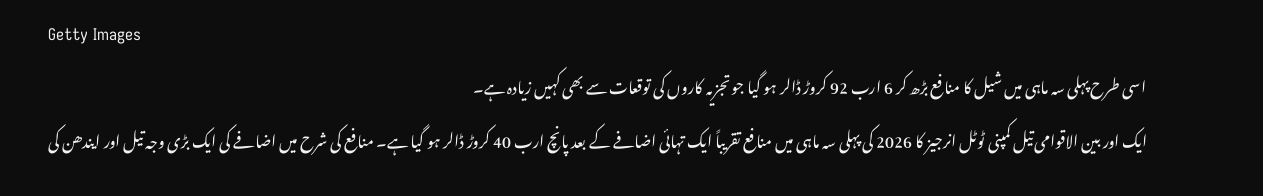Getty Images
اسی طرح پہلی سہ ماہی میں شیل کا منافع بڑھ کر 6 ارب 92 کروڑ ڈالر ہو گیا جو تجزیہ کاروں کی توقعات سے بھی کہیں زیادہ ہے۔
ایک اور بین الاقوامی تیل کمپنی ٹوٹل انرجیز کا 2026 کی پہلی سہ ماہی میں منافع تقریباً ایک تہائی اضافے کے بعد پانچ ارب 40 کروڑ ڈالر ہو گیا ہے۔ منافع کی شرح میں اضافے کی ایک بڑی وجہ تیل اور ایندھن کی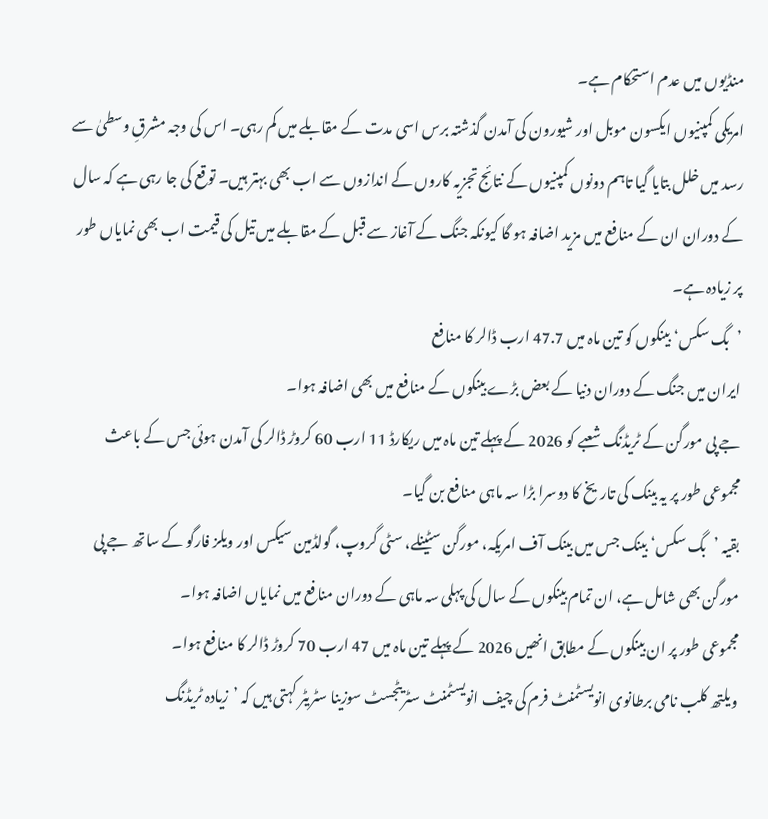منڈیوں میں عدم استحکام ہے۔
امریکی کمپنیوں ایکسون موبل اور شیورون کی آمدن گذشتہ برس اسی مدت کے مقابلے میں کم رہی۔ اس کی وجہ مشرقِ وسطیٰ سے رسد میں خلل بتایا گیا تاہم دونوں کمپنیوں کے نتائج تجزیہ کاروں کے اندازوں سے اب بھی بہتر ہیں۔ توقع کی جا رہی ہے کہ سال کے دوران ان کے منافع میں مزید اضافہ ہو گا کیونکہ جنگ کے آغاز سے قبل کے مقابلے میں تیل کی قیمت اب بھی نمایاں طور پر زیادہ ہے۔
’بگ سکس‘ بینکوں کو تین ماہ میں 47.7 ارب ڈالر کا منافع
ایران میں جنگ کے دوران دنیا کے بعض بڑے بینکوں کے منافع میں بھی اضافہ ہوا۔
جے پی مورگن کے ٹریڈنگ شعبے کو 2026 کے پہلے تین ماہ میں ریکارڈ 11 ارب 60 کروڑ ڈالر کی آمدن ہوئی جس کے باعث مجموعی طور پر یہ بینک کی تاریخ کا دوسرا بڑا سہ ماہی منافع بن گیا۔
بقیہ ’بگ سکس‘ بینک جس میں بینک آف امریکہ، مورگن سٹینلے، سٹی گروپ، گولڈمین سیکس اور ویلز فارگو کے ساتھ جے پی مورگن بھی شامل ہے، ان تمام بینکوں کے سال کی پہلی سہ ماہی کے دوران منافع میں نمایاں اضافہ ہوا۔
مجموعی طور پر ان بینکوں کے مطابق انھیں 2026 کے پہلے تین ماہ میں 47 ارب 70 کروڑ ڈالر کا منافع ہوا۔
ویلتھ کلب نامی برطانوی انویسٹمنٹ فرم کی چیف انویسٹمنٹ سٹریٹجسٹ سوزینا سٹریٹر کہتی ہیں کہ ’زیادہ ٹریڈنگ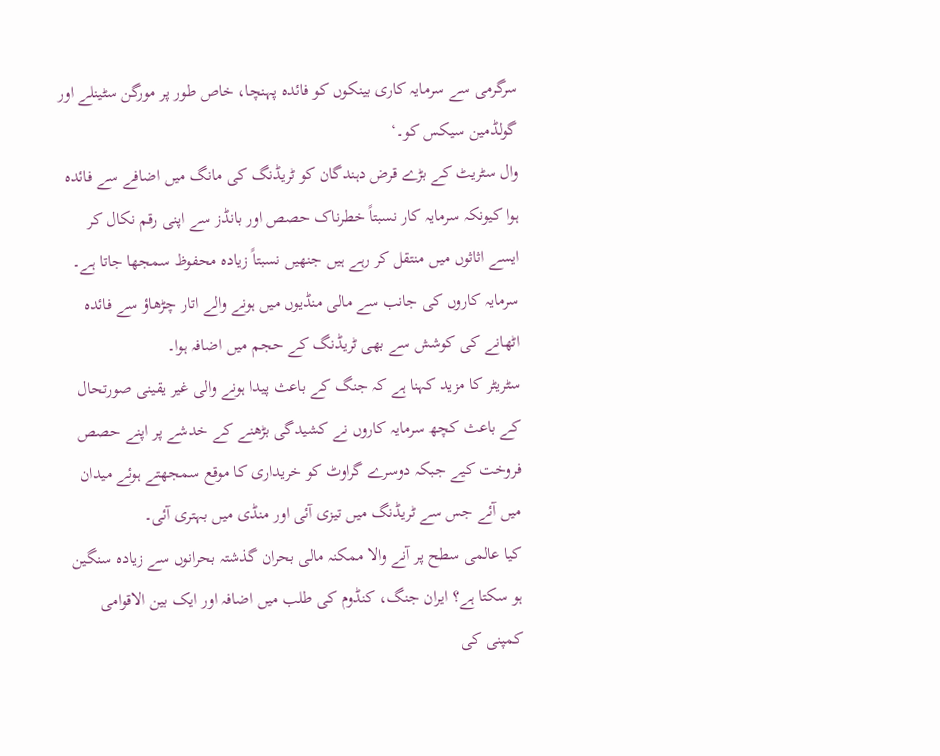سرگرمی سے سرمایہ کاری بینکوں کو فائدہ پہنچا، خاص طور پر مورگن سٹینلے اور گولڈمین سیکس کو۔‘
وال سٹریٹ کے بڑے قرض دہندگان کو ٹریڈنگ کی مانگ میں اضافے سے فائدہ ہوا کیونکہ سرمایہ کار نسبتاً خطرناک حصص اور بانڈز سے اپنی رقم نکال کر ایسے اثاثوں میں منتقل کر رہے ہیں جنھیں نسبتاً زیادہ محفوظ سمجھا جاتا ہے۔ سرمایہ کاروں کی جانب سے مالی منڈیوں میں ہونے والے اتار چڑھاؤ سے فائدہ اٹھانے کی کوشش سے بھی ٹریڈنگ کے حجم میں اضافہ ہوا۔
سٹریٹر کا مزید کہنا ہے کہ جنگ کے باعث پیدا ہونے والی غیر یقینی صورتحال کے باعث کچھ سرمایہ کاروں نے کشیدگی بڑھنے کے خدشے پر اپنے حصص فروخت کیے جبکہ دوسرے گراوٹ کو خریداری کا موقع سمجھتے ہوئے میدان میں آئے جس سے ٹریڈنگ میں تیزی آئی اور منڈی میں بہتری آئی۔
کیا عالمی سطح پر آنے والا ممکنہ مالی بحران گذشتہ بحرانوں سے زیادہ سنگین ہو سکتا ہے؟ ایران جنگ، کنڈوم کی طلب میں اضافہ اور ایک بین الاقوامی کمپنی کی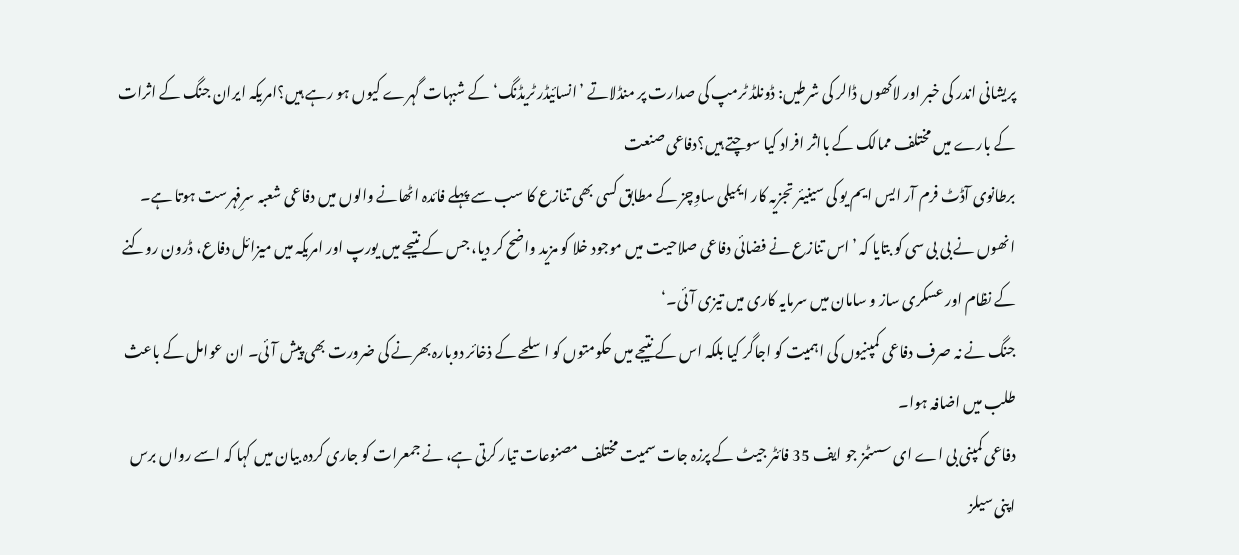پریشانی اندر کی خبر اور لاکھوں ڈالر کی شرطیں: ڈونلڈ ٹرمپ کی صدارت پر منڈلاتے ’انسائیڈر ٹریڈنگ‘ کے شبہات گہرے کیوں ہو رہے ہیں؟امریکہ ایران جنگ کے اثرات کے بارے میں مختلف ممالک کے بااثر افراد کیا سوچتے ہیں؟دفاعی صنعت
برطانوی آڈٹ فرم آر ایس ایم یو کی سینیئر تجزیہ کار ایمیلی ساوِچز کے مطابق کسی بھی تنازع کا سب سے پہلے فائدہ اٹھانے والوں میں دفاعی شعبہ سرِفہرست ہوتا ہے۔
انھوں نے بی بی سی کو بتایا کہ ’اس تنازع نے فضائی دفاعی صلاحیت میں موجود خلا کو مزید واضح کر دیا، جس کے نتیجے میں یورپ اور امریکہ میں میزائل دفاع، ڈرون روکنے کے نظام اور عسکری ساز و سامان میں سرمایہ کاری میں تیزی آئی۔‘
جنگ نے نہ صرف دفاعی کمپنیوں کی اہمیت کو اجاگر کیا بلکہ اس کے نتیجے میں حکومتوں کو اسلحے کے ذخائر دوبارہ بھرنے کی ضرورت بھی پیش آئی۔ ان عوامل کے باعث طلب میں اضافہ ہوا۔
دفاعی کمپنی بی اے ای سسٹمز جو ایف 35 فائٹر جیٹ کے پرزہ جات سمیت مختلف مصنوعات تیار کرتی ہے، نے جمعرات کو جاری کردہ بیان میں کہا کہ اسے رواں برس اپنی سیلز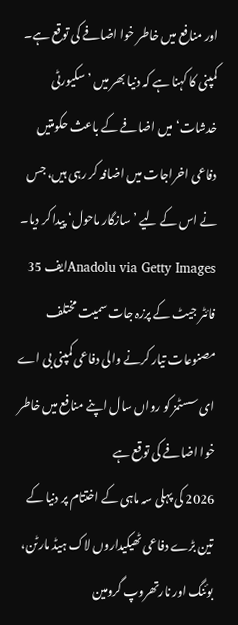اور منافع میں خاطر خوا اضافے کی توقع ہے۔
کمپنی کا کہنا ہے کہ دنیا بھر میں ’سکیورٹی خدشات‘ میں اضافے کے باعث حکومتیں دفاعی اخراجات میں اضافہ کر رہی ہیں، جس نے اس کے لیے ’سازگار ماحول‘ پیدا کر دیا۔
Anadolu via Getty Imagesایف 35 فائٹر جیٹ کے پرزہ جات سمیت مختلف مصنوعات تیار کرنے والی دفاعی کمپنی بی اے ای سسٹمز کو رواں سال اپنے منافع میں خاطر خوا اضافے کی توقع ہے
2026 کی پہلی سہ ماہی کے اختتام پر دنیا کے تین بڑے دفاعی ٹھیکیداروں لاک ہیڈ مارٹن، بوئنگ اور نارتھروپ گرومین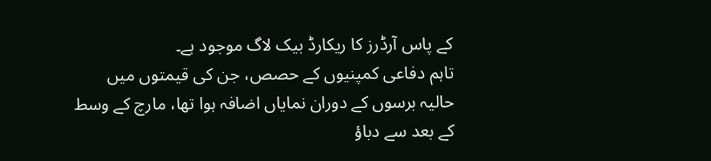کے پاس آرڈرز کا ریکارڈ بیک لاگ موجود ہے۔
تاہم دفاعی کمپنیوں کے حصص، جن کی قیمتوں میں حالیہ برسوں کے دوران نمایاں اضافہ ہوا تھا، مارچ کے وسط کے بعد سے دباؤ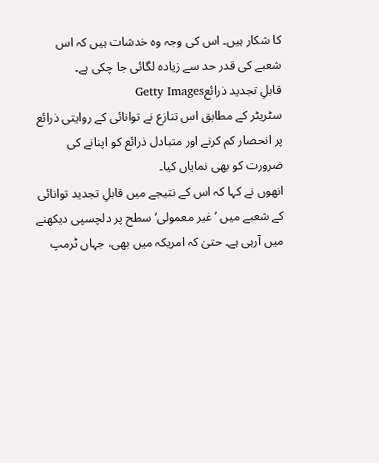کا شکار ہیں۔ اس کی وجہ وہ خدشات ہیں کہ اس شعبے کی قدر حد سے زیادہ لگائی جا چکی ہے۔
قابلِ تجدید ذرائعGetty Images
سٹریٹر کے مطابق اس تنازع نے توانائی کے روایتی ذرائع پر انحصار کم کرنے اور متبادل ذرائع کو اپنانے کی ضرورت کو بھی نمایاں کیا۔
انھوں نے کہا کہ اس کے نتیجے میں قابلِ تجدید توانائی کے شعبے میں ’غیر معمولی‘ سطح پر دلچسپی دیکھنے میں آرہی ہے۔ حتیٰ کہ امریکہ میں بھی، جہاں ٹرمپ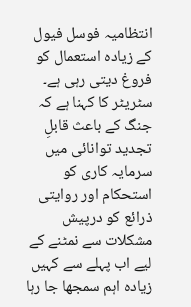انتظامیہ فوسل فیول کے زیادہ استعمال کو فروغ دیتی رہی ہے۔
سٹریٹر کا کہنا ہے کہ جنگ کے باعث قابلِ تجدید توانائی میں سرمایہ کاری کو استحکام اور روایتی ذرائع کو درپیش مشکلات سے نمٹنے کے لیے اب پہلے سے کہیں زیادہ اہم سمجھا جا رہا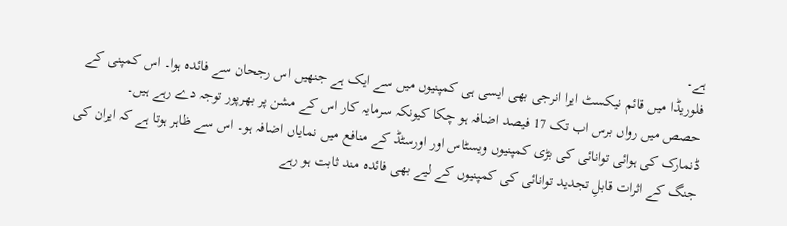ہے۔
فلوریڈا میں قائم نیکسٹ ایرا انرجی بھی ایسی ہی کمپنیوں میں سے ایک ہے جنھیں اس رجحان سے فائدہ ہوا۔ اس کمپنی کے حصص میں رواں برس اب تک 17 فیصد اضافہ ہو چکا کیونکہ سرمایہ کار اس کے مشن پر بھرپور توجہ دے رہے ہیں۔
ڈنمارک کی ہوائی توانائی کی بڑی کمپنیوں ویسٹاس اور اورسٹڈ کے منافع میں نمایاں اضافہ ہو۔ اس سے ظاہر ہوتا ہے کہ ایران کی جنگ کے اثرات قابلِ تجدید توانائی کی کمپنیوں کے لیے بھی فائدہ مند ثابت ہو رہے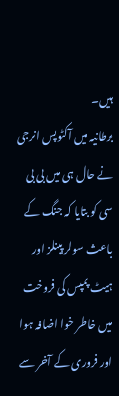ہیں۔
برطانیہ میں آکٹوپس انرجی نے حال ہی میں بی بی سی کو بتایا کہ جنگ کے باعث سولر پینلز اور ہیٹ پمپس کی فروخت میں خاطر خوا اضافہ ہوا اور فروری کے آخر سے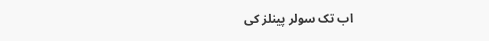اب تک سولر پینلز کی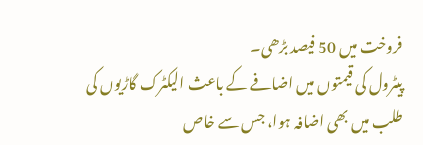فروخت میں 50 فیصد بڑھی۔
پیٹرول کی قیمتوں میں اضافے کے باعث الیکٹرک گاڑیوں کی طلب میں بھی اضافہ ہوا، جس سے خاص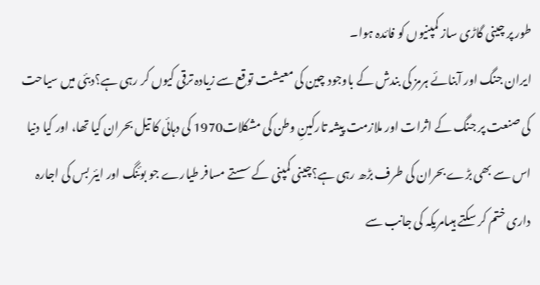طور پر چینی گاڑی ساز کمپنیوں کو فائدہ ہوا۔
ایران جنگ اور آبنائے ہرمز کی بندش کے باوجود چین کی معیشت توقع سے زیادہ ترقی کیوں کر رہی ہے؟دبئی میں سیاحت کی صنعت پر جنگ کے اثرات اور ملازمت پیشہ تارکینِ وطن کی مشکلات1970 کی دہائی کا تیل بحران کیا تھا، اور کیا دنیا اس سے بھی بڑے بحران کی طرف بڑھ رہی ہے؟چینی کمپنی کے سستے مسافر طیارے جو بوئنگ اور ایئر بس کی اجارہ داری ختم کر سکتے ہیںامریکہ کی جانب سے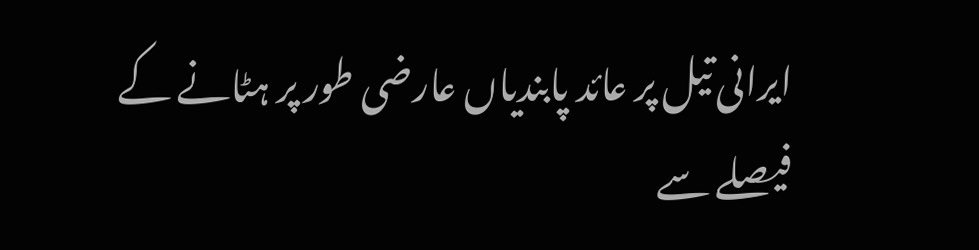ایرانی تیل پر عائد پابندیاں عارضی طور پر ہٹانے کے فیصلے سے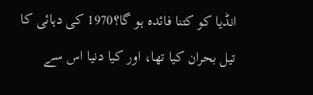انڈیا کو کتنا فائدہ ہو گا؟1970 کی دہائی کا تیل بحران کیا تھا، اور کیا دنیا اس سے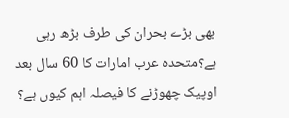بھی بڑے بحران کی طرف بڑھ رہی ہے؟متحدہ عرب امارات کا 60 سال بعد اوپیک چھوڑنے کا فیصلہ اہم کیوں ہے؟